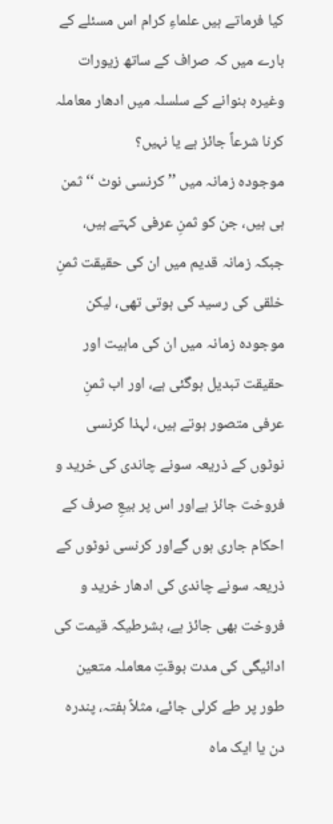کیا فرماتے ہیں علماءِ کرام اس مسئلے کے بارے میں کہ صراف کے ساتھ زیورات وغیرہ بنوانے کے سلسلہ میں ادھار معاملہ کرنا شرعاً جائز ہے یا نہیں؟
موجوده زمانہ میں ’’ کرنسی نوٹ ‘‘ ثمن ہی ہیں، جن کو ثمنِ عرفی کہتے ہیں، جبکہ زمانہ قدیم میں ان کی حقیقت ثمنِ خلقی کی رسید کی ہوتی تھی، لیکن موجودہ زمانہ میں ان کی ماہیت اور حقیقت تبدیل ہوگئی ہے، اور اب ثمنِ عرفی متصور ہوتے ہیں، لہذا کرنسی نوٹوں کے ذریعہ سونے چاندی کی خرید و فروخت جائز ہےاور اس پر بیعِ صرف کے احکام جاری ہوں گےاور کرنسی نوٹوں کے ذریعہ سونے چاندی کی ادھار خرید و فروخت بھی جائز ہے، بشرطیکہ قیمت کی ادائیگی کی مدت بوقتِ معاملہ متعین طور پر طے کرلی جائے، مثلاً ہفتہ، پندرہ دن یا ایک ماہ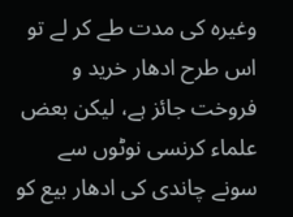وغیرہ کی مدت طے کر لے تو اس طرح ادھار خرید و فروخت جائز ہے، لیکن بعض علماء کرنسی نوٹوں سے سونے چاندی کی ادھار بیع کو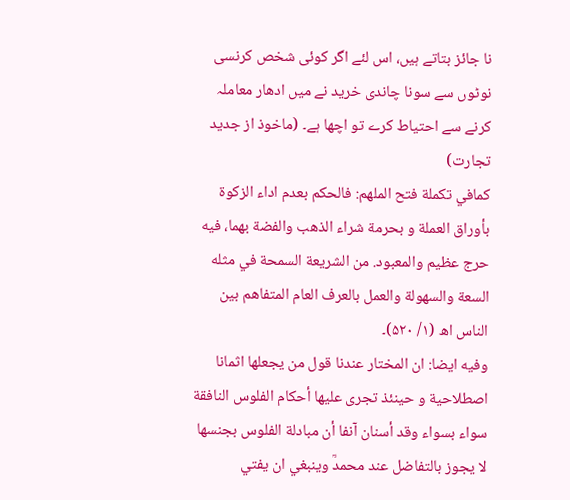نا جائز بتاتے ہیں، اس لئے اگر کوئی شخص کرنسی نوٹوں سے سونا چاندی خرید نے میں ادھار معاملہ کرنے سے احتیاط کرے تو اچھا ہے۔ (ماخوذ از جدید تجارت)
کمافي تكملة فتح الملهم: فالحكم بعدم اداء الزکوۃ بأوراق العملة و بحرمة شراء الذهب والفضة بهما، فيه حرج عظيم والمعبود. من الشريعة السمحة في مثله السعة والسهولة والعمل بالعرف العام المتفاهم بين الناس اھ (۱/ ۵۲۰)۔
وفيه ايضا: ان المختار عندنا قول من يجعلها اثمانا اصطلاحية و حينئذ تجرى عليها أحكام الفلوس النافقة سواء بسواء وقد أسنان آنفا أن مبادلة الفلوس بجنسها لا يجوز بالتفاضل عند محمدؒ وينبغي ان يفتي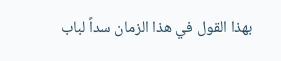بهذا القول في هذا الزمان سداً لباب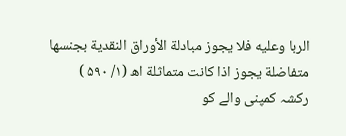الربا وعليه فلا يجوز مبادلة الأوراق النقدية بجنسها متفاضلة يجوز اذا كانت متماثلة اھ (۱/ ۵۹۰ )
رکشہ کمپنی والے کو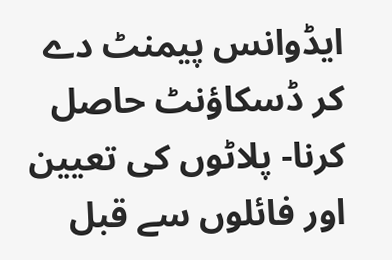ایڈوانس پیمنٹ دے کر ڈسکاؤنٹ حاصل کرنا- پلاٹوں کی تعیین اور فائلوں سے قبل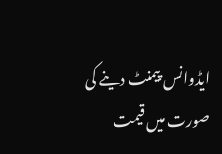ایڈوانس پیمنٹ دینے کی صورت میں قیمت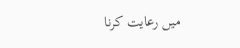میں رعایت کرنا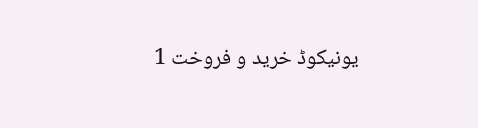یونیکوڈ خرید و فروخت 1